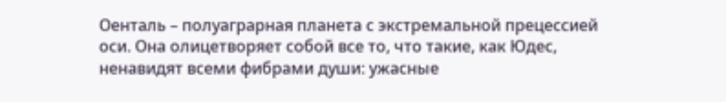Оенталь – полуаграрная планета с экстремальной прецессией оси. Она олицетворяет собой все то, что такие, как Юдес, ненавидят всеми фибрами души: ужасные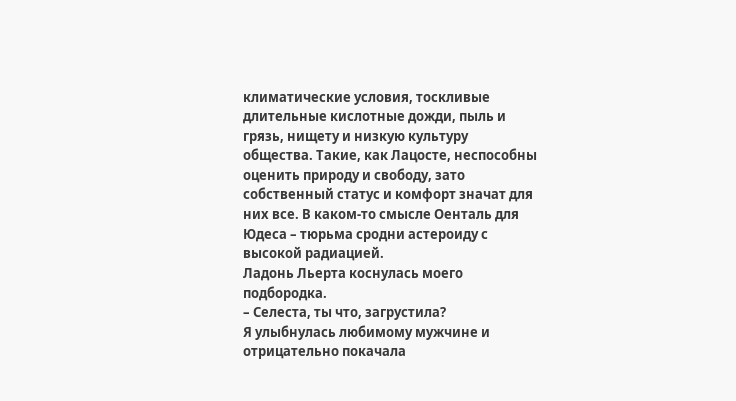климатические условия, тоскливые длительные кислотные дожди, пыль и грязь, нищету и низкую культуру общества. Такие, как Лацосте, неспособны оценить природу и свободу, зато собственный статус и комфорт значат для них все. В каком-то смысле Оенталь для Юдеса – тюрьма сродни астероиду с высокой радиацией.
Ладонь Льерта коснулась моего подбородка.
– Селеста, ты что, загрустила?
Я улыбнулась любимому мужчине и отрицательно покачала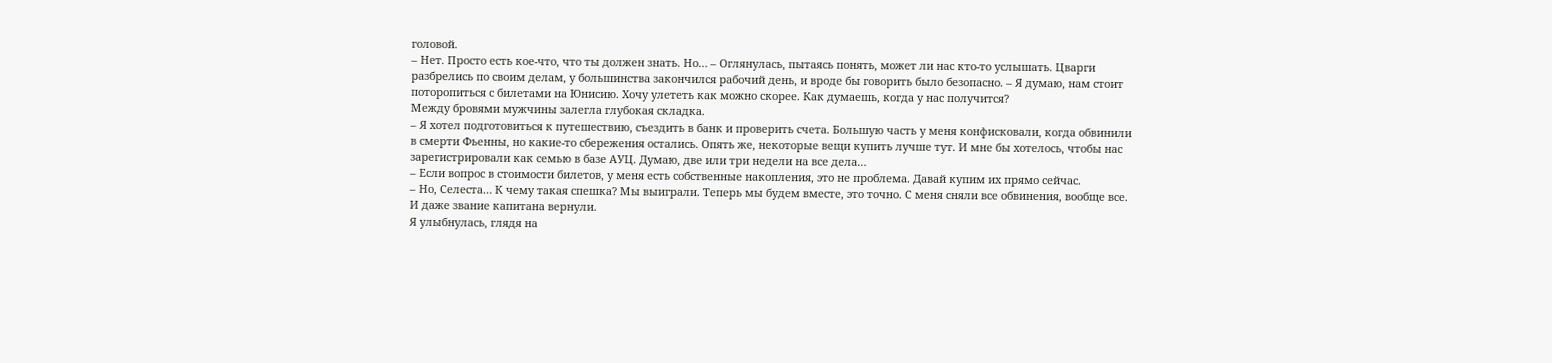головой.
– Нет. Просто есть кое-что, что ты должен знать. Но… – Оглянулась, пытаясь понять, может ли нас кто-то услышать. Цварги разбрелись по своим делам, у большинства закончился рабочий день, и вроде бы говорить было безопасно. – Я думаю, нам стоит поторопиться с билетами на Юнисию. Хочу улететь как можно скорее. Как думаешь, когда у нас получится?
Между бровями мужчины залегла глубокая складка.
– Я хотел подготовиться к путешествию, съездить в банк и проверить счета. Большую часть у меня конфисковали, когда обвинили в смерти Фьенны, но какие-то сбережения остались. Опять же, некоторые вещи купить лучше тут. И мне бы хотелось, чтобы нас зарегистрировали как семью в базе АУЦ. Думаю, две или три недели на все дела…
– Если вопрос в стоимости билетов, у меня есть собственные накопления, это не проблема. Давай купим их прямо сейчас.
– Но, Селеста… К чему такая спешка? Мы выиграли. Теперь мы будем вместе, это точно. С меня сняли все обвинения, вообще все. И даже звание капитана вернули.
Я улыбнулась, глядя на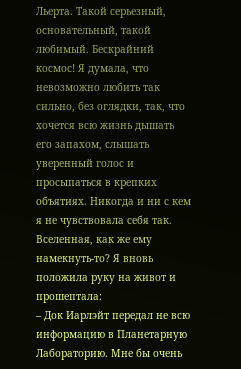Льерта. Такой серьезный, основательный, такой любимый. Бескрайний космос! Я думала, что невозможно любить так сильно, без оглядки, так, что хочется всю жизнь дышать его запахом, слышать уверенный голос и просыпаться в крепких объятиях. Никогда и ни с кем я не чувствовала себя так. Вселенная, как же ему намекнуть-то? Я вновь положила руку на живот и прошептала:
– Док Иарлэйт передал не всю информацию в Планетарную Лабораторию. Мне бы очень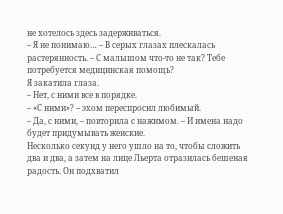не хотелось здесь задерживаться.
– Я не понимаю… – В серых глазах плескалась растерянность. – С малышом что-то не так? Тебе потребуется медицинская помощь?
Я закатила глаза.
– Нет, с ними все в порядке.
– «С ними»? – эхом переспросил любимый.
– Да, с ними, – повторила с нажимом. – И имена надо будет придумывать женские.
Несколько секунд у него ушло на то, чтобы сложить два и два, а затем на лице Льерта отразилась бешеная радость. Он подхватил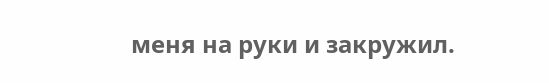меня на руки и закружил.